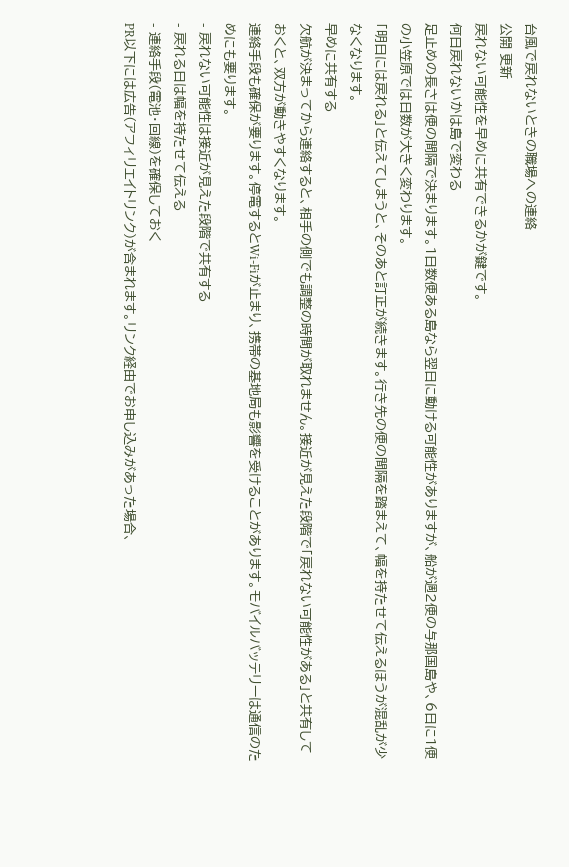台風で戻れないときの職場への連絡
公開 更新
戻れない可能性を早めに共有できるかが鍵です。
何日戻れないかは島で変わる
足止めの長さは便の間隔で決まります。1日数便ある島なら翌日に動ける可能性がありますが、船が週2便の与那国島や、6日に1便の小笠原では日数が大きく変わります。
「明日には戻れる」と伝えてしまうと、そのあと訂正が続きます。行き先の便の間隔を踏まえて、幅を持たせて伝えるほうが混乱が少なくなります。
早めに共有する
欠航が決まってから連絡すると、相手の側でも調整の時間が取れません。接近が見えた段階で「戻れない可能性がある」と共有しておくと、双方が動きやすくなります。
連絡手段も確保が要ります。停電するとWi-Fiが止まり、携帯の基地局も影響を受けることがあります。モバイルバッテリーは通信のためにも要ります。
- 戻れない可能性は接近が見えた段階で共有する
- 戻れる日は幅を持たせて伝える
- 連絡手段(電池・回線)を確保しておく
PR以下には広告(アフィリエイトリンク)が含まれます。リンク経由でお申し込みがあった場合、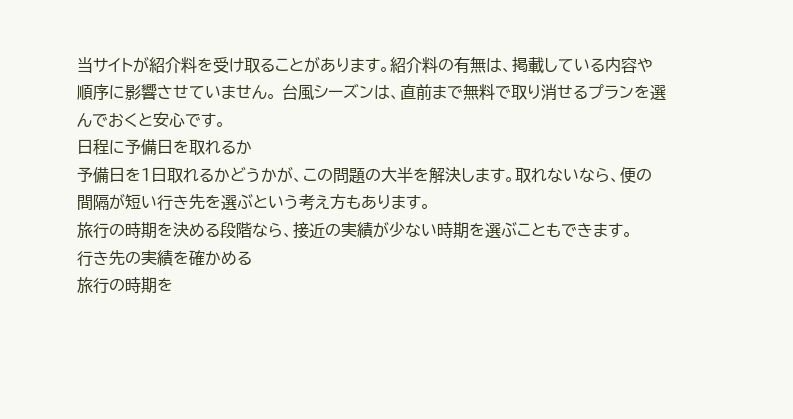当サイトが紹介料を受け取ることがあります。紹介料の有無は、掲載している内容や順序に影響させていません。 台風シーズンは、直前まで無料で取り消せるプランを選んでおくと安心です。
日程に予備日を取れるか
予備日を1日取れるかどうかが、この問題の大半を解決します。取れないなら、便の間隔が短い行き先を選ぶという考え方もあります。
旅行の時期を決める段階なら、接近の実績が少ない時期を選ぶこともできます。
行き先の実績を確かめる
旅行の時期を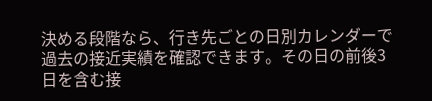決める段階なら、行き先ごとの日別カレンダーで過去の接近実績を確認できます。その日の前後3日を含む接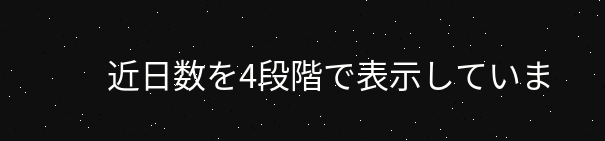近日数を4段階で表示していま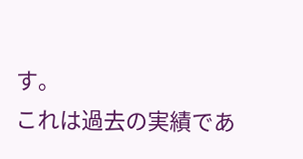す。
これは過去の実績であ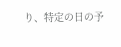り、特定の日の予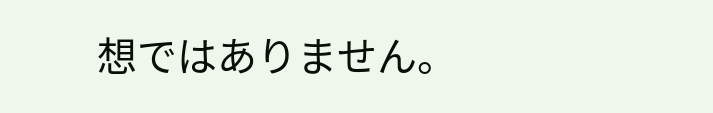想ではありません。